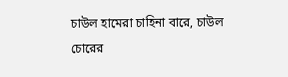চাউল হামেরা চাহিনা বারে, চাউল চোরের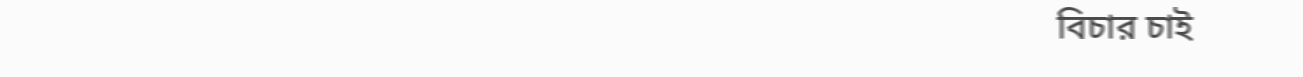বিচার চাই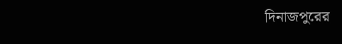দিনাজপুরের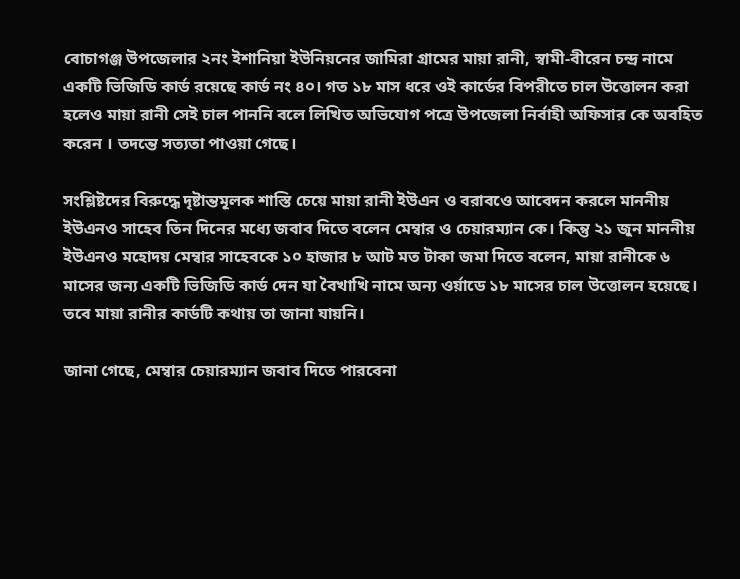বোচাগঞ্জ উপজেলার ২নং ইশানিয়া ইউনিয়নের জামিরা গ্রামের মায়া রানী, স্বামী-বীরেন চন্দ্র নামে একটি ভিজিডি কার্ড রয়েছে কার্ড নং ৪০। গত ১৮ মাস ধরে ওই কার্ডের বিপরীতে চাল উত্তোলন করা হলেও মায়া রানী সেই চাল পাননি বলে লিখিত অভিযোগ পত্রে উপজেলা নির্বাহী অফিসার কে অবহিত করেন । তদন্তে সত্যতা পাওয়া গেছে।

সংশ্লিষ্টদের বিরুদ্ধে দৃষ্টান্তমূলক শাস্তি চেয়ে মায়া রানী ইউএন ও বরাবওে আবেদন করলে মাননীয় ইউএনও সাহেব তিন দিনের মধ্যে জবাব দিতে বলেন মেম্বার ও চেয়ারম্যান কে। কিন্তু ২১ জুন মাননীয় ইউএনও মহোদয় মেম্বার সাহেবকে ১০ হাজার ৮ আট মত টাকা জমা দিতে বলেন, মায়া রানীকে ৬ মাসের জন্য একটি ভিজিডি কার্ড দেন যা বৈখাখি নামে অন্য ওর্য়াডে ১৮ মাসের চাল উত্তোলন হয়েছে। তবে মায়া রানীর কার্ডটি কথায় তা জানা যায়নি।

জানা গেছে, মেম্বার চেয়ারম্যান জবাব দিতে পারবেনা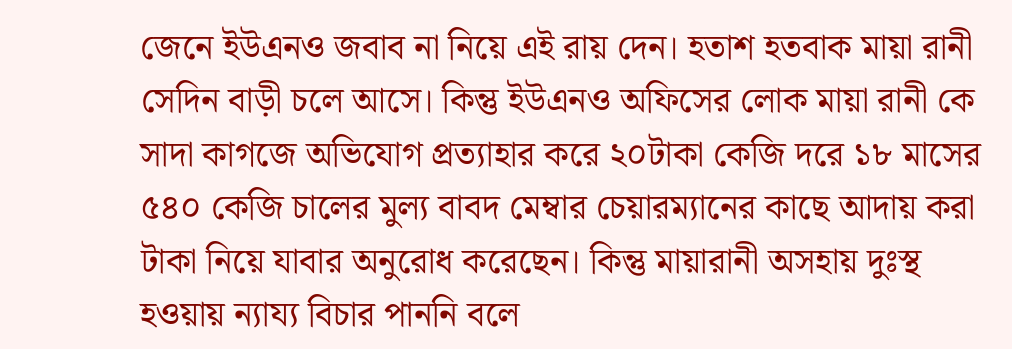জেনে ইউএনও জবাব না নিয়ে এই রায় দেন। হতাশ হতবাক মায়া রানী সেদিন বাড়ী চলে আসে। কিন্তু ইউএনও অফিসের লোক মায়া রানী কে সাদা কাগজে অভিযোগ প্রত্যাহার করে ২০টাকা কেজি দরে ১৮ মাসের ৫৪০ কেজি চালের মুল্য বাবদ মেম্বার চেয়ারম্যানের কাছে আদায় করা টাকা নিয়ে যাবার অনুরোধ করেছেন। কিন্তু মায়ারানী অসহায় দুঃস্থ হওয়ায় ন্যায্য বিচার পাননি বলে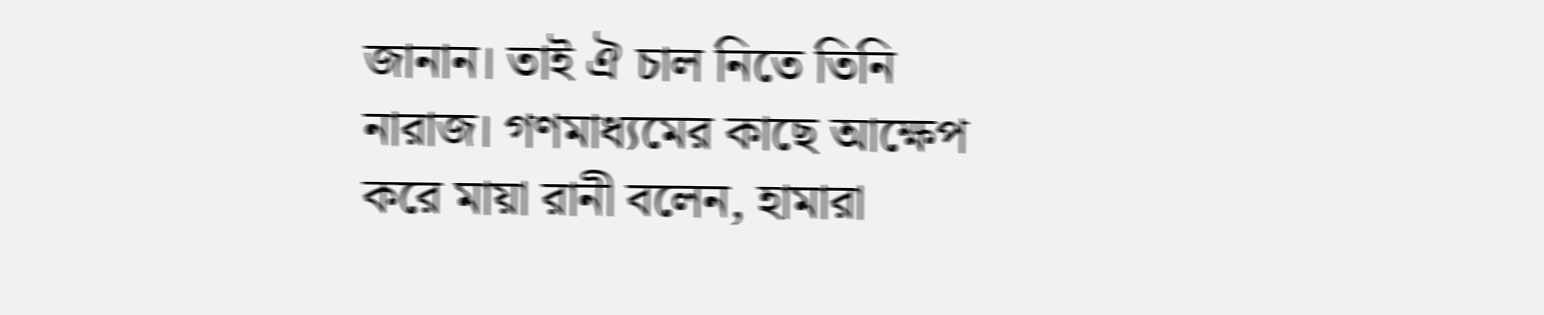জানান। তাই ঐ চাল নিতে তিনি নারাজ। গণমাধ্যমের কাছে আক্ষেপ করে মায়া রানী বলেন, হামারা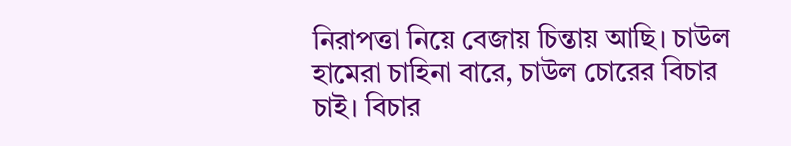নিরাপত্তা নিয়ে বেজায় চিন্তায় আছি। চাউল হামেরা চাহিনা বারে, চাউল চোরের বিচার চাই। বিচার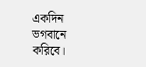একদিন ভগবানে করিবে।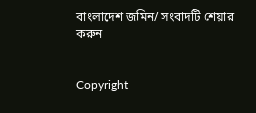বাংলাদেশ জমিন/ সংবাদটি শেয়ার করুন


Copyright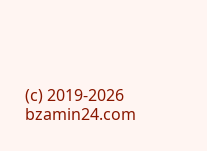(c) 2019-2026 bzamin24.com